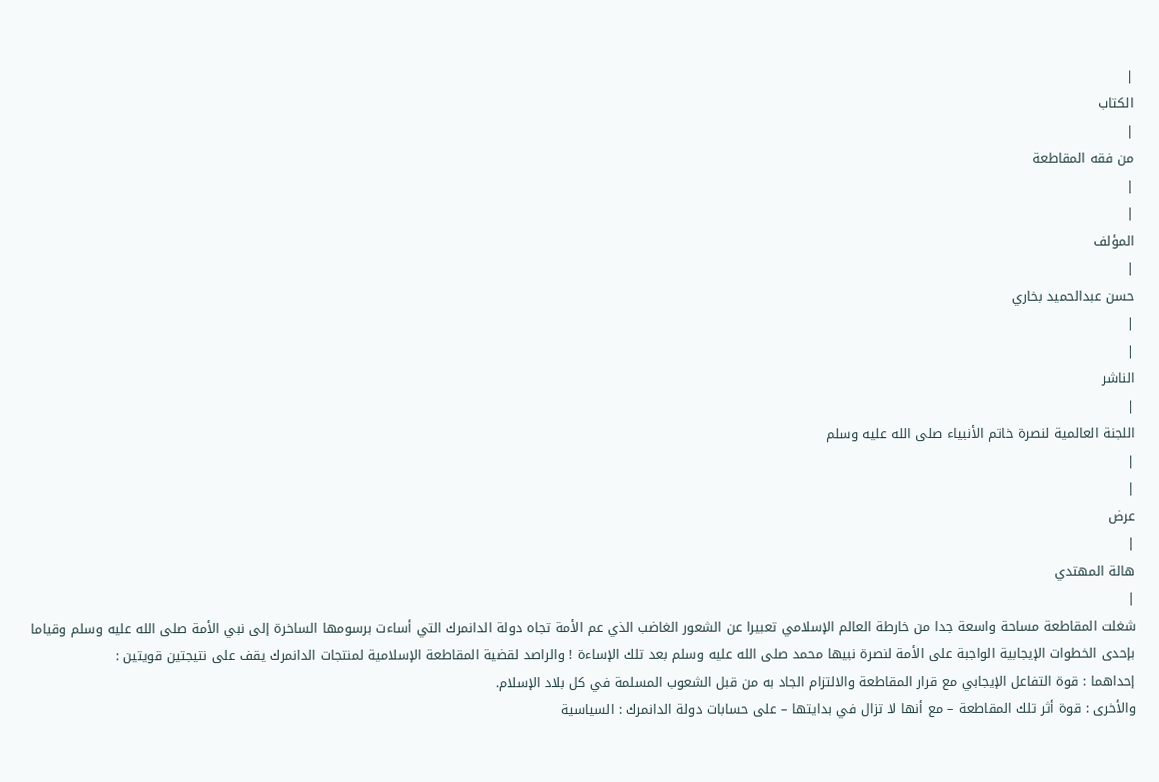|
الكتاب
|
من فقه المقاطعة
|
|
المؤلف
|
حسن عبدالحميد بخاري
|
|
الناشر
|
اللجنة العالمية لنصرة خاتم الأنبياء صلى الله عليه وسلم
|
|
عرض
|
هالة المهتدي
|
شغلت المقاطعة مساحة واسعة جدا من خارطة العالم الإسلامي تعبيرا عن الشعور الغاضب الذي عم الأمة تجاه دولة الدانمرك التي أساءت برسومها الساخرة إلى نبي الأمة صلى الله عليه وسلم وقياما بإحدى الخطوات الإيجابية الواجبة على الأمة لنصرة نبيها محمد صلى الله عليه وسلم بعد تلك الإساءة ! والراصد لقضية المقاطعة الإسلامية لمنتجات الدانمرك يقف على نتيجتين قويتين :
إحداهما : قوة التفاعل الإيجابي مع قرار المقاطعة والالتزام الجاد به من قبل الشعوب المسلمة في كل بلاد الإسلام.
والأخرى : قوة أثر تلك المقاطعة – مع أنها لا تزال في بدايتها – على حسابات دولة الدانمرك : السياسية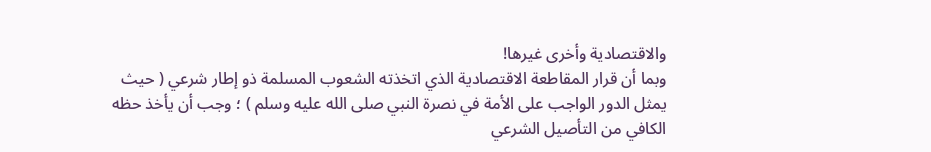والاقتصادية وأخرى غيرها!
وبما أن قرار المقاطعة الاقتصادية الذي اتخذته الشعوب المسلمة ذو إطار شرعي ( حيث يمثل الدور الواجب على الأمة في نصرة النبي صلى الله عليه وسلم ) ؛ وجب أن يأخذ حظه الكافي من التأصيل الشرعي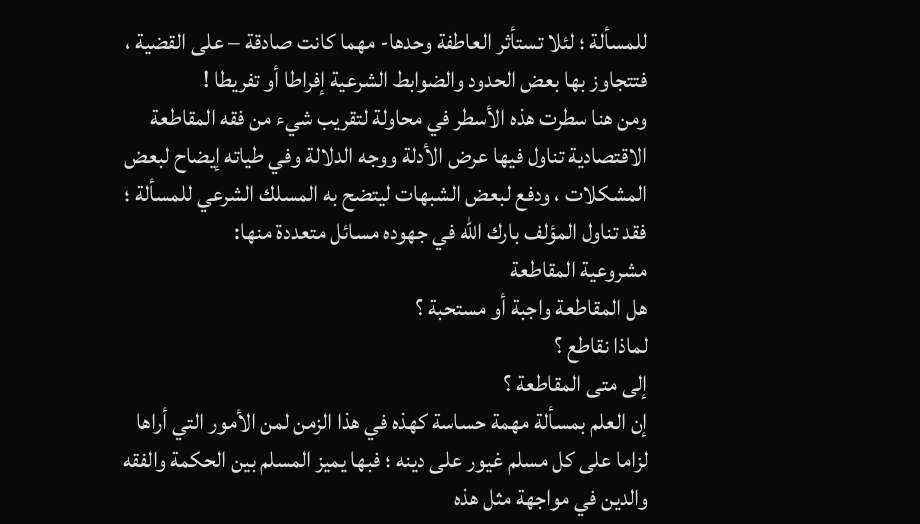للمسألة ؛ لئلا تستأثر العاطفة وحدها- مهما كانت صادقة – على القضية ، فتتجاوز بها بعض الحدود والضوابط الشرعية إفراطا أو تفريطا !
ومن هنا سطرت هذه الأسطر في محاولة لتقريب شيء من فقه المقاطعة الاقتصادية تناول فيها عرض الأدلة ووجه الدلالة وفي طياته إيضاح لبعض المشكلات ، ودفع لبعض الشبهات ليتضح به المسلك الشرعي للمسألة ؛ فقد تناول المؤلف بارك الله في جهوده مسائل متعددة منها:
مشروعية المقاطعة
هل المقاطعة واجبة أو مستحبة ؟
لماذا نقاطع ؟
إلى متى المقاطعة ؟
إن العلم بمسألة مهمة حساسة كهذه في هذا الزمن لمن الأمور التي أراها لزاما على كل مسلم غيور على دينه ؛ فبها يميز المسلم بين الحكمة والفقه والدين في مواجهة مثل هذه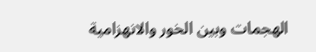الهجمات وبين الخور والانهزامية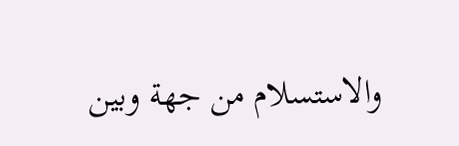والاستسلام من جهة وبين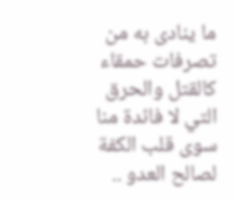ما ينادى به من تصرفات حمقاء كالقتل والحرق التي لا فائدة منا سوى قلب الكفة لصالح العدو ..